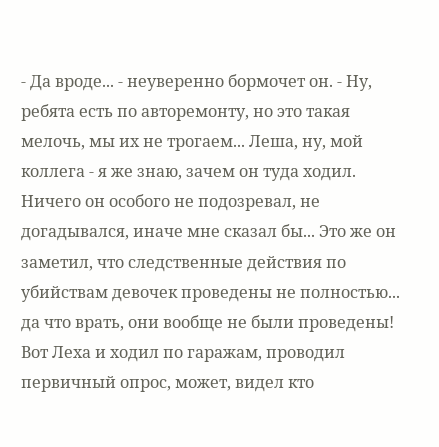- Да вроде... - неуверенно бормочет он. - Ну, ребята есть по авторемонту, но это такая мелочь, мы их не трогаем... Леша, ну, мой коллега - я же знаю, зачем он туда ходил. Ничего он особого не подозревал, не догадывался, иначе мне сказал бы... Это же он заметил, что следственные действия по убийствам девочек проведены не полностью... да что врать, они вообще не были проведены! Вот Леха и ходил по гаражам, проводил первичный опрос, может, видел кто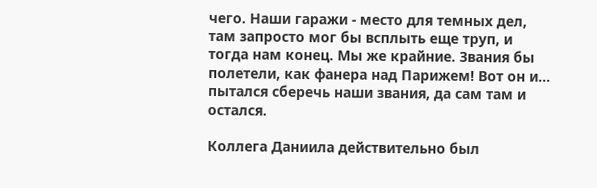чего. Наши гаражи - место для темных дел, там запросто мог бы всплыть еще труп, и тогда нам конец. Мы же крайние. Звания бы полетели, как фанера над Парижем! Вот он и... пытался сберечь наши звания, да сам там и остался.

Коллега Даниила действительно был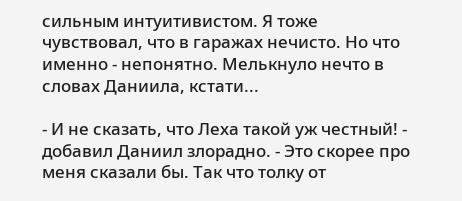сильным интуитивистом. Я тоже чувствовал, что в гаражах нечисто. Но что именно - непонятно. Мелькнуло нечто в словах Даниила, кстати...

- И не сказать, что Леха такой уж честный! - добавил Даниил злорадно. - Это скорее про меня сказали бы. Так что толку от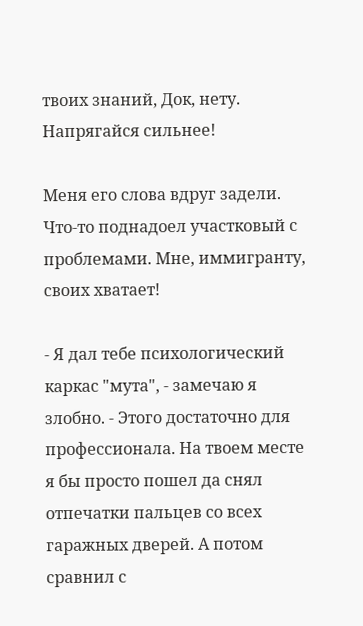твоих знаний, Док, нету. Напрягайся сильнее!

Меня его слова вдруг задели. Что-то поднадоел участковый с проблемами. Мне, иммигранту, своих хватает!

- Я дал тебе психологический каркас "мута", - замечаю я злобно. - Этого достаточно для профессионала. На твоем месте я бы просто пошел да снял отпечатки пальцев со всех гаражных дверей. А потом сравнил с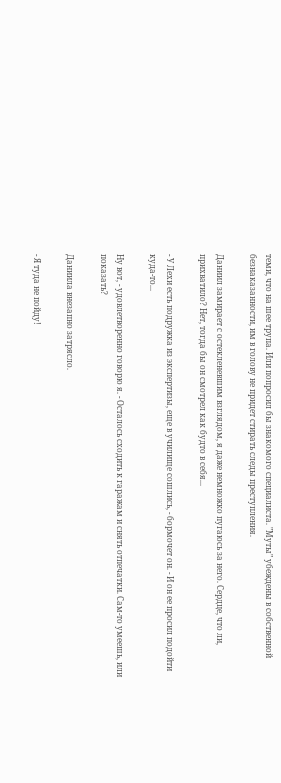теми, что на шее трупа. Или попросил бы знакомого специалиста. "Муты" убеждены в собственной безнаказанности, им в голову не придет стирать следы преступления.

Даниил замирает с остекленевшим взглядом, я даже немножко пугаюсь за него. Сердце, что ли, прихватило? Нет, тогда бы он смотрел как будто в себя...

- У Лехи есть подружка из экспертизы, еще в училище сошлись, - бормочет он. - И он ее просил подойти куда-то...

Ну вот, - удовлетворенно говорю я. - Осталось сходить к гаражам и снять отпечатки. Сам-то умеешь, или показать?

Даниила внезапно затрясло.

- Я туда не пойду!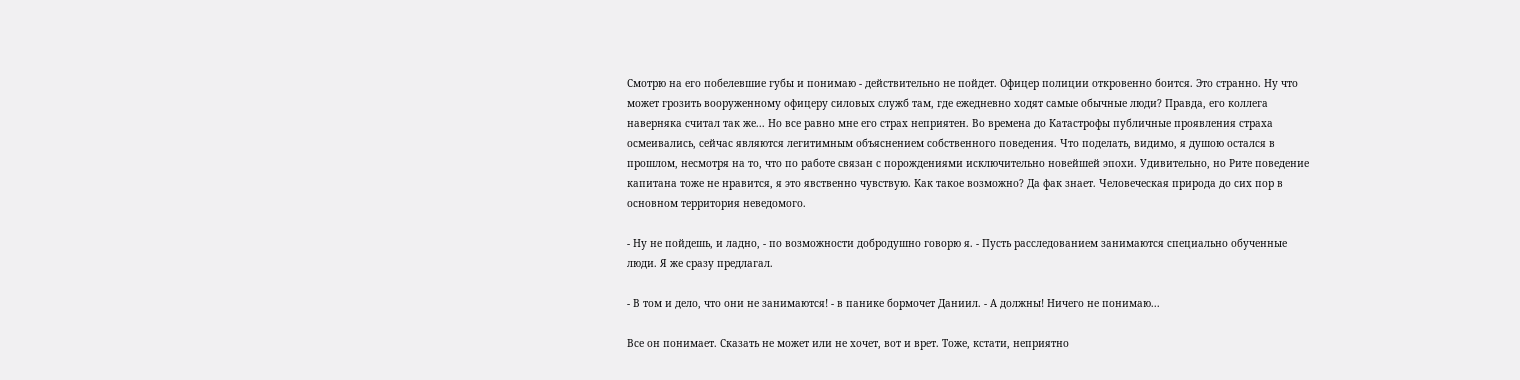Смотрю на его побелевшие губы и понимаю - действительно не пойдет. Офицер полиции откровенно боится. Это странно. Ну что может грозить вооруженному офицеру силовых служб там, где ежедневно ходят самые обычные люди? Правда, его коллега наверняка считал так же... Но все равно мне его страх неприятен. Во времена до Катастрофы публичные проявления страха осмеивались, сейчас являются легитимным объяснением собственного поведения. Что поделать, видимо, я душою остался в прошлом, несмотря на то, что по работе связан с порождениями исключительно новейшей эпохи. Удивительно, но Рите поведение капитана тоже не нравится, я это явственно чувствую. Как такое возможно? Да фак знает. Человеческая природа до сих пор в основном территория неведомого.

- Ну не пойдешь, и ладно, - по возможности добродушно говорю я. - Пусть расследованием занимаются специально обученные люди. Я же сразу предлагал.

- В том и дело, что они не занимаются! - в панике бормочет Даниил. - А должны! Ничего не понимаю...

Все он понимает. Сказать не может или не хочет, вот и врет. Тоже, кстати, неприятно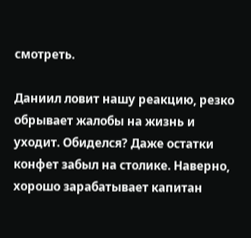смотреть.

Даниил ловит нашу реакцию, резко обрывает жалобы на жизнь и уходит. Обиделся? Даже остатки конфет забыл на столике. Наверно, хорошо зарабатывает капитан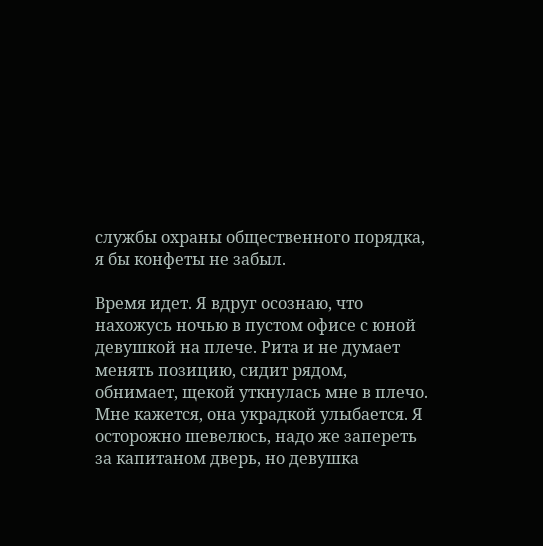службы охраны общественного порядка, я бы конфеты не забыл.

Время идет. Я вдруг осознаю, что нахожусь ночью в пустом офисе с юной девушкой на плече. Рита и не думает менять позицию, сидит рядом, обнимает, щекой уткнулась мне в плечо. Мне кажется, она украдкой улыбается. Я осторожно шевелюсь, надо же запереть за капитаном дверь, но девушка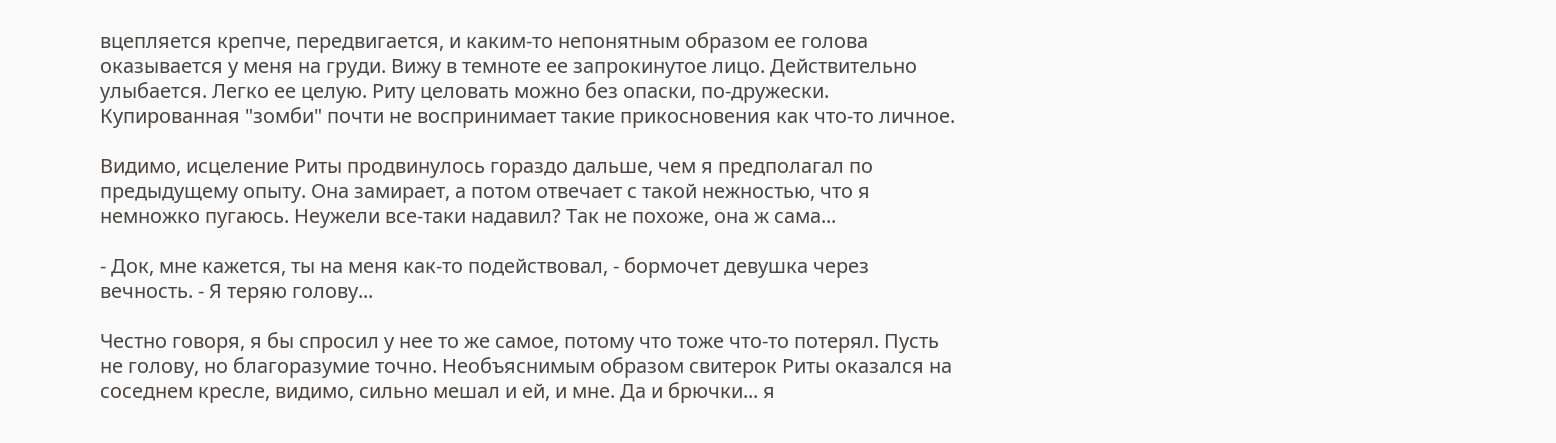вцепляется крепче, передвигается, и каким-то непонятным образом ее голова оказывается у меня на груди. Вижу в темноте ее запрокинутое лицо. Действительно улыбается. Легко ее целую. Риту целовать можно без опаски, по-дружески. Купированная "зомби" почти не воспринимает такие прикосновения как что-то личное.

Видимо, исцеление Риты продвинулось гораздо дальше, чем я предполагал по предыдущему опыту. Она замирает, а потом отвечает с такой нежностью, что я немножко пугаюсь. Неужели все-таки надавил? Так не похоже, она ж сама...

- Док, мне кажется, ты на меня как-то подействовал, - бормочет девушка через вечность. - Я теряю голову...

Честно говоря, я бы спросил у нее то же самое, потому что тоже что-то потерял. Пусть не голову, но благоразумие точно. Необъяснимым образом свитерок Риты оказался на соседнем кресле, видимо, сильно мешал и ей, и мне. Да и брючки... я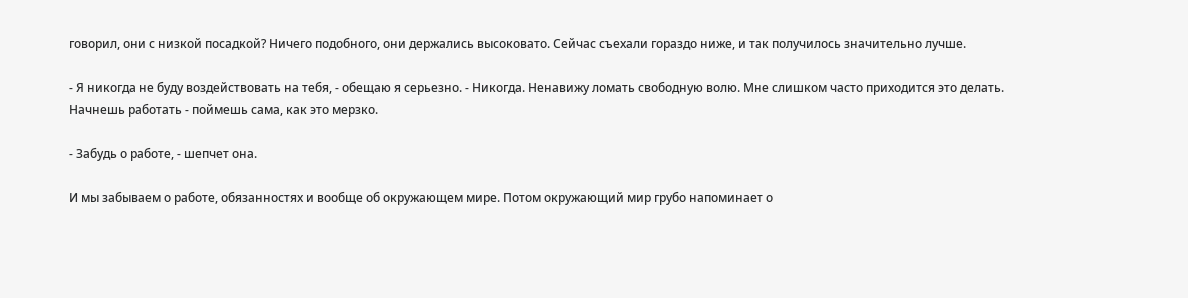говорил, они с низкой посадкой? Ничего подобного, они держались высоковато. Сейчас съехали гораздо ниже, и так получилось значительно лучше.

- Я никогда не буду воздействовать на тебя, - обещаю я серьезно. - Никогда. Ненавижу ломать свободную волю. Мне слишком часто приходится это делать. Начнешь работать - поймешь сама, как это мерзко.

- Забудь о работе, - шепчет она.

И мы забываем о работе, обязанностях и вообще об окружающем мире. Потом окружающий мир грубо напоминает о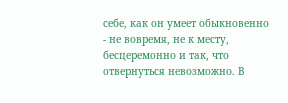себе, как он умеет обыкновенно - не вовремя, не к месту, бесцеремонно и так, что отвернуться невозможно. В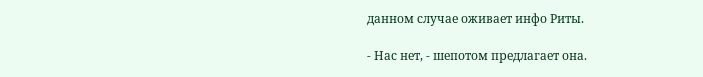данном случае оживает инфо Риты.

- Нас нет, - шепотом предлагает она.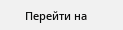Перейти на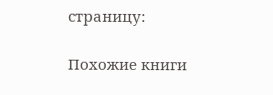страницу:

Похожие книги